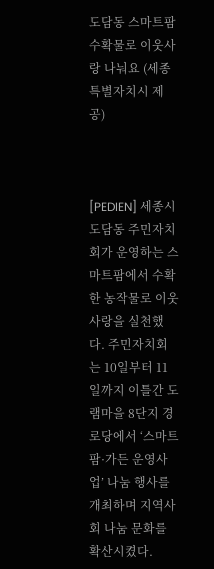도담동 스마트팜 수확물로 이웃사랑 나눠요 (세종특별자치시 제공)



[PEDIEN] 세종시 도담동 주민자치회가 운영하는 스마트팜에서 수확한 농작물로 이웃 사랑을 실천했다. 주민자치회는 10일부터 11일까지 이틀간 도램마을 8단지 경로당에서 ‘스마트팜·가든 운영사업’ 나눔 행사를 개최하며 지역사회 나눔 문화를 확산시켰다.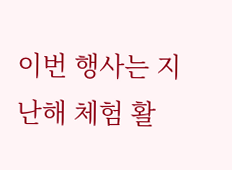이번 행사는 지난해 체험 활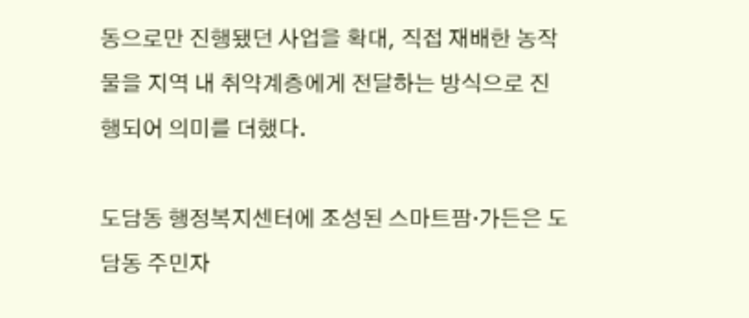동으로만 진행됐던 사업을 확대, 직접 재배한 농작물을 지역 내 취약계층에게 전달하는 방식으로 진행되어 의미를 더했다.

도담동 행정복지센터에 조성된 스마트팜·가든은 도담동 주민자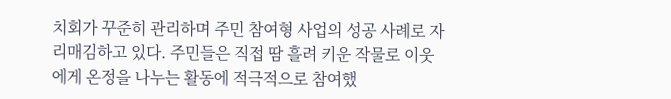치회가 꾸준히 관리하며 주민 참여형 사업의 성공 사례로 자리매김하고 있다. 주민들은 직접 땀 흘려 키운 작물로 이웃에게 온정을 나누는 활동에 적극적으로 참여했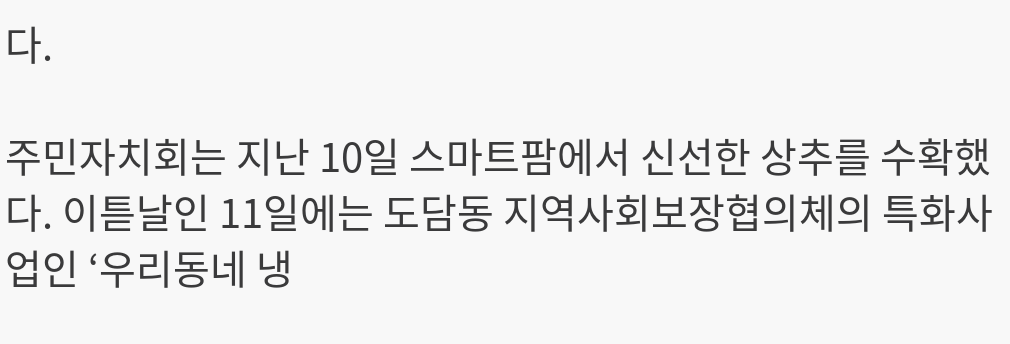다.

주민자치회는 지난 10일 스마트팜에서 신선한 상추를 수확했다. 이튿날인 11일에는 도담동 지역사회보장협의체의 특화사업인 ‘우리동네 냉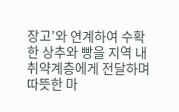장고’와 연계하여 수확한 상추와 빵을 지역 내 취약계층에게 전달하며 따뜻한 마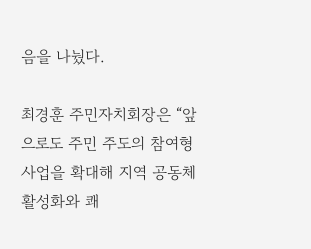음을 나눴다.

최경훈 주민자치회장은 “앞으로도 주민 주도의 참여형 사업을 확대해 지역 공동체 활성화와 쾌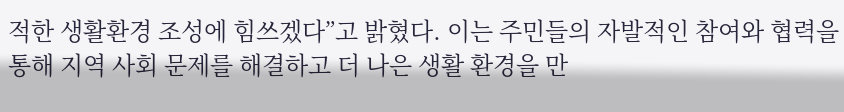적한 생활환경 조성에 힘쓰겠다”고 밝혔다. 이는 주민들의 자발적인 참여와 협력을 통해 지역 사회 문제를 해결하고 더 나은 생활 환경을 만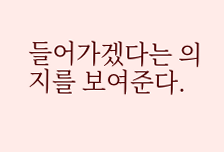들어가겠다는 의지를 보여준다.